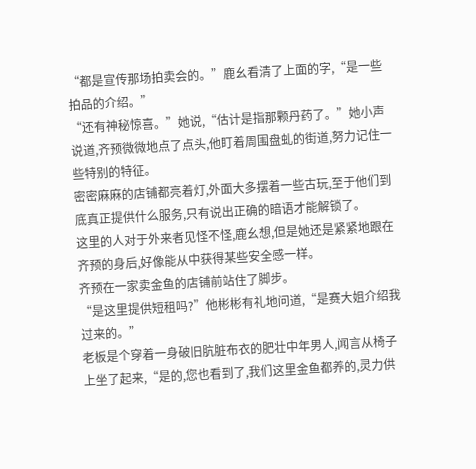“都是宣传那场拍卖会的。”鹿幺看清了上面的字,“是一些拍品的介绍。”
“还有神秘惊喜。”她说,“估计是指那颗丹药了。”她小声说道,齐预微微地点了点头,他盯着周围盘虬的街道,努力记住一些特别的特征。
密密麻麻的店铺都亮着灯,外面大多摆着一些古玩,至于他们到底真正提供什么服务,只有说出正确的暗语才能解锁了。
这里的人对于外来者见怪不怪,鹿幺想,但是她还是紧紧地跟在齐预的身后,好像能从中获得某些安全感一样。
齐预在一家卖金鱼的店铺前站住了脚步。
“是这里提供短租吗?”他彬彬有礼地问道,“是赛大姐介绍我过来的。”
老板是个穿着一身破旧肮脏布衣的肥壮中年男人,闻言从椅子上坐了起来,“是的,您也看到了,我们这里金鱼都养的,灵力供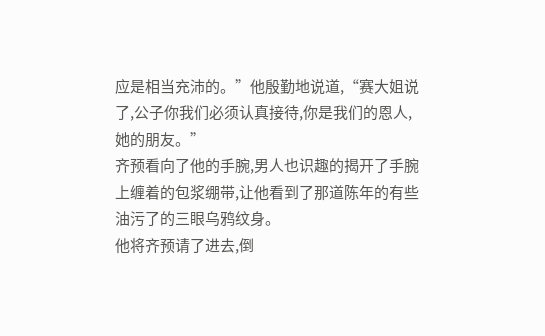应是相当充沛的。”他殷勤地说道,“赛大姐说了,公子你我们必须认真接待,你是我们的恩人,她的朋友。”
齐预看向了他的手腕,男人也识趣的揭开了手腕上缠着的包浆绷带,让他看到了那道陈年的有些油污了的三眼乌鸦纹身。
他将齐预请了进去,倒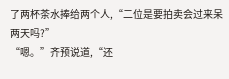了两杯茶水捧给两个人,“二位是要拍卖会过来呆两天吗?”
“嗯。”齐预说道,“还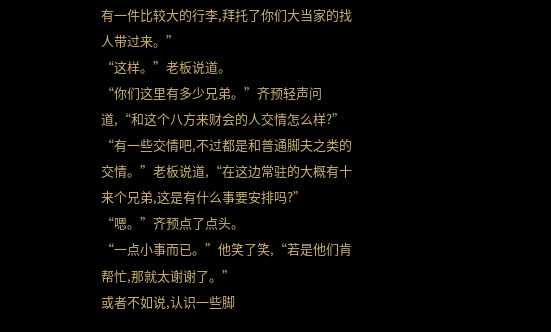有一件比较大的行李,拜托了你们大当家的找人带过来。”
“这样。”老板说道。
“你们这里有多少兄弟。”齐预轻声问道,“和这个八方来财会的人交情怎么样?”
“有一些交情吧,不过都是和普通脚夫之类的交情。”老板说道,“在这边常驻的大概有十来个兄弟,这是有什么事要安排吗?”
“嗯。”齐预点了点头。
“一点小事而已。”他笑了笑,“若是他们肯帮忙,那就太谢谢了。”
或者不如说,认识一些脚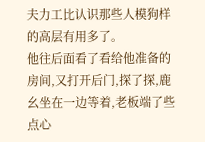夫力工比认识那些人模狗样的高层有用多了。
他往后面看了看给他准备的房间,又打开后门,探了探,鹿幺坐在一边等着,老板端了些点心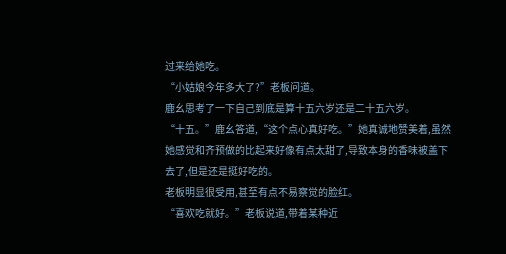过来给她吃。
“小姑娘今年多大了?”老板问道。
鹿幺思考了一下自己到底是算十五六岁还是二十五六岁。
“十五。”鹿幺答道,“这个点心真好吃。”她真诚地赞美着,虽然她感觉和齐预做的比起来好像有点太甜了,导致本身的香味被盖下去了,但是还是挺好吃的。
老板明显很受用,甚至有点不易察觉的脸红。
“喜欢吃就好。”老板说道,带着某种近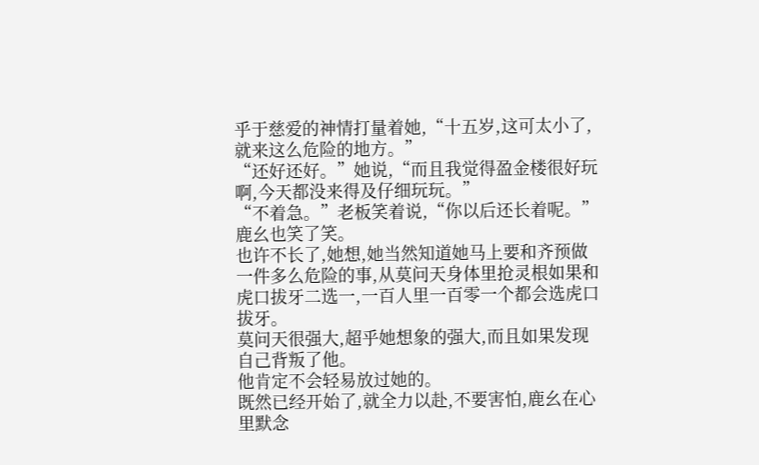乎于慈爱的神情打量着她,“十五岁,这可太小了,就来这么危险的地方。”
“还好还好。”她说,“而且我觉得盈金楼很好玩啊,今天都没来得及仔细玩玩。”
“不着急。”老板笑着说,“你以后还长着呢。”
鹿幺也笑了笑。
也许不长了,她想,她当然知道她马上要和齐预做一件多么危险的事,从莫问天身体里抢灵根如果和虎口拔牙二选一,一百人里一百零一个都会选虎口拔牙。
莫问天很强大,超乎她想象的强大,而且如果发现自己背叛了他。
他肯定不会轻易放过她的。
既然已经开始了,就全力以赴,不要害怕,鹿幺在心里默念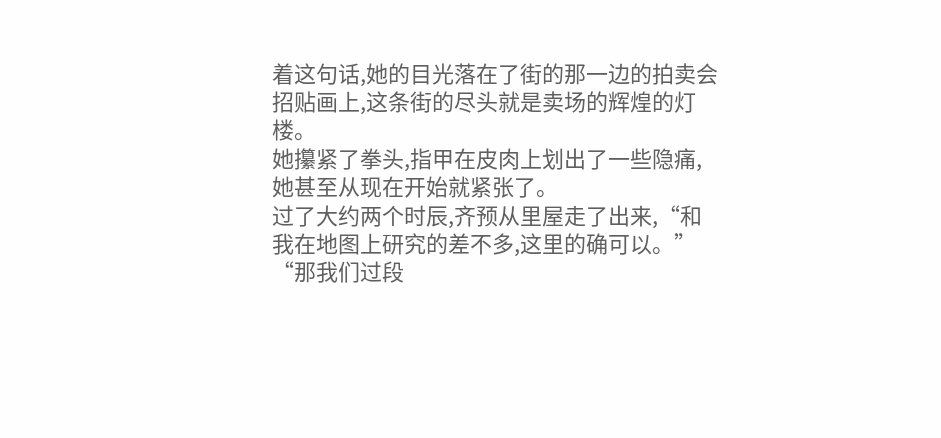着这句话,她的目光落在了街的那一边的拍卖会招贴画上,这条街的尽头就是卖场的辉煌的灯楼。
她攥紧了拳头,指甲在皮肉上划出了一些隐痛,她甚至从现在开始就紧张了。
过了大约两个时辰,齐预从里屋走了出来,“和我在地图上研究的差不多,这里的确可以。”
“那我们过段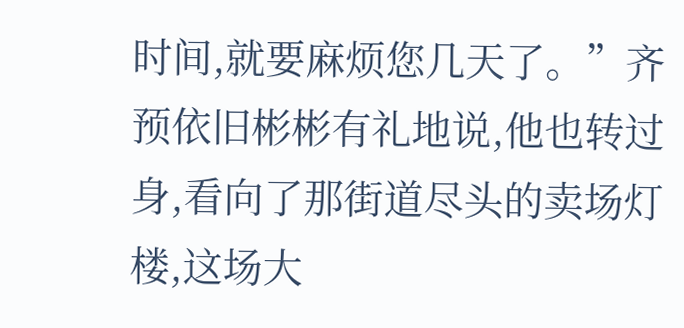时间,就要麻烦您几天了。”齐预依旧彬彬有礼地说,他也转过身,看向了那街道尽头的卖场灯楼,这场大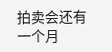拍卖会还有一个月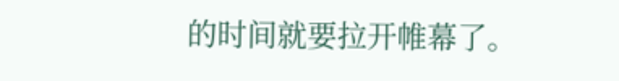的时间就要拉开帷幕了。